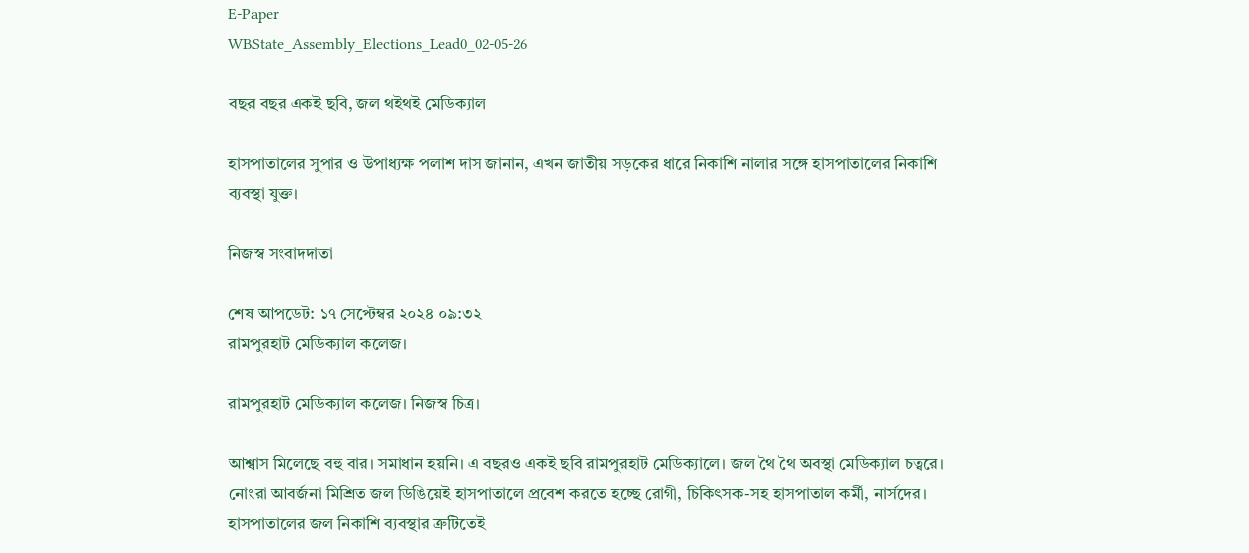E-Paper
WBState_Assembly_Elections_Lead0_02-05-26

বছর বছর একই ছবি, জল থইথই মেডিক্যাল

হাসপাতালের সুপার ও উপাধ্যক্ষ পলাশ দাস জানান, এখন জাতীয় সড়কের ধারে নিকাশি নালার সঙ্গে হাসপাতালের নিকাশি ব্যবস্থা যুক্ত।

নিজস্ব সংবাদদাতা

শেষ আপডেট: ১৭ সেপ্টেম্বর ২০২৪ ০৯:৩২
রামপুরহাট মেডিক্যাল কলেজ।

রামপুরহাট মেডিক্যাল কলেজ। নিজস্ব চিত্র।

আশ্বাস মিলেছে বহু বার। সমাধান হয়নি। এ বছরও একই ছবি রামপুরহাট মেডিক্যালে। জল থৈ থৈ অবস্থা মেডিক্যাল চত্বরে। নোংরা আবর্জনা মিশ্রিত জল ডিঙিয়েই হাসপাতালে প্রবেশ করতে হচ্ছে রোগী, চিকিৎসক-সহ হাসপাতাল কর্মী, নার্সদের। হাসপাতালের জল নিকাশি ব্যবস্থার ত্রুটিতেই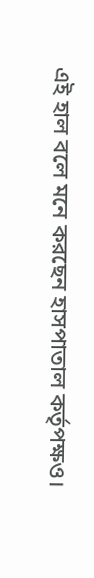এই হাল বলে মনে করছেন হাসপাতাল কর্তৃপক্ষও।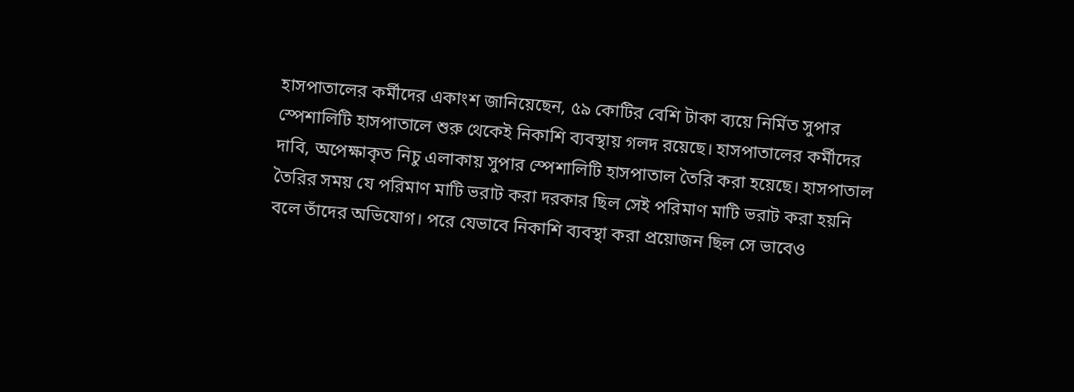হাসপাতালের কর্মীদের একাংশ জানিয়েছেন, ৫৯ কোটির বেশি টাকা ব্যয়ে নির্মিত সুপার স্পেশালিটি হাসপাতালে শুরু থেকেই নিকাশি ব্যবস্থায় গলদ রয়েছে। হাসপাতালের কর্মীদের দাবি, অপেক্ষাকৃত নিচু এলাকায় সুপার স্পেশালিটি হাসপাতাল তৈরি করা হয়েছে। হাসপাতাল তৈরির সময় যে পরিমাণ মাটি ভরাট করা দরকার ছিল সেই পরিমাণ মাটি ভরাট করা হয়নি বলে তাঁদের অভিযোগ। পরে যেভাবে নিকাশি ব্যবস্থা করা প্রয়োজন ছিল সে ভাবেও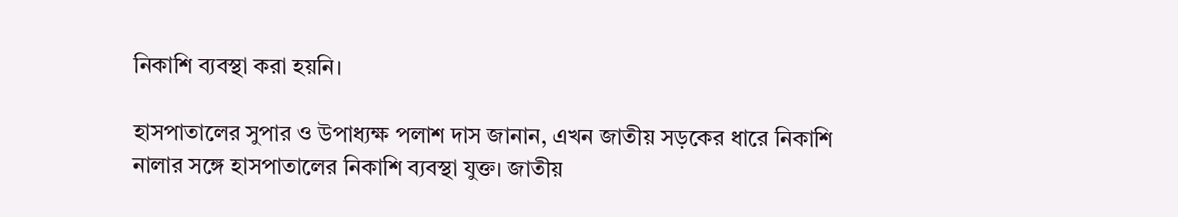নিকাশি ব্যবস্থা করা হয়নি।

হাসপাতালের সুপার ও উপাধ্যক্ষ পলাশ দাস জানান, এখন জাতীয় সড়কের ধারে নিকাশি নালার সঙ্গে হাসপাতালের নিকাশি ব্যবস্থা যুক্ত। জাতীয়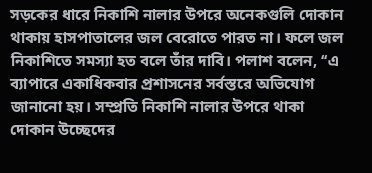সড়কের ধারে নিকাশি নালার উপরে অনেকগুলি দোকান থাকায় হাসপাতালের জল বেরোতে পারত না। ফলে জল নিকাশিতে সমস্যা হত বলে তাঁর দাবি। পলাশ বলেন, ‘‘এ ব্যাপারে একাধিকবার প্রশাসনের সর্বস্তরে অভিযোগ জানানো হয়। সম্প্রতি নিকাশি নালার উপরে থাকা দোকান উচ্ছেদের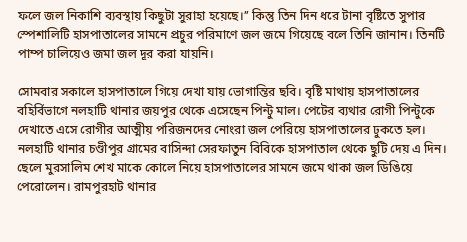ফলে জল নিকাশি ব্যবস্থায় কিছুটা সুরাহা হয়েছে।’’ কিন্তু তিন দিন ধরে টানা বৃষ্টিতে সুপার স্পেশালিটি হাসপাতালের সামনে প্রচুর পরিমাণে জল জমে গিয়েছে বলে তিনি জানান। তিনটি পাম্প চালিয়েও জমা জল দূর করা যায়নি।

সোমবার সকালে হাসপাতালে গিয়ে দেখা যায় ভোগান্তির ছবি। বৃষ্টি মাথায় হাসপাতালের বহির্বিভাগে নলহাটি থানার জয়পুর থেকে এসেছেন পিন্টু মাল। পেটের ব্যথার রোগী পিন্টুকে দেখাতে এসে রোগীর আত্মীয় পরিজনদের নো‌ংরা জল পেরিয়ে হাসপাতালের ঢুকতে হল। নলহাটি থানার চণ্ডীপুর গ্রামের বাসিন্দা সেরফাতুন বিবিকে হাসপাতাল থেকে ছুটি দেয় এ দিন। ছেলে মুরসালিম শেখ মাকে কোলে নিয়ে হাসপাতালের সামনে জমে থাকা জল ডিঙিয়ে পেরোলেন। রামপুরহাট থানার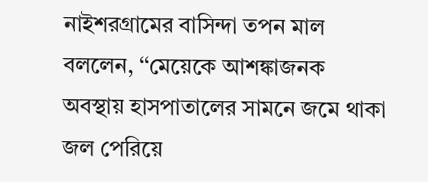নাইশরগ্রামের বাসিন্দা তপন মাল বললেন, ‘‘মেয়েকে আশঙ্কাজনক অবস্থায় হাসপাতালের সামনে জমে থাকা জল পেরিয়ে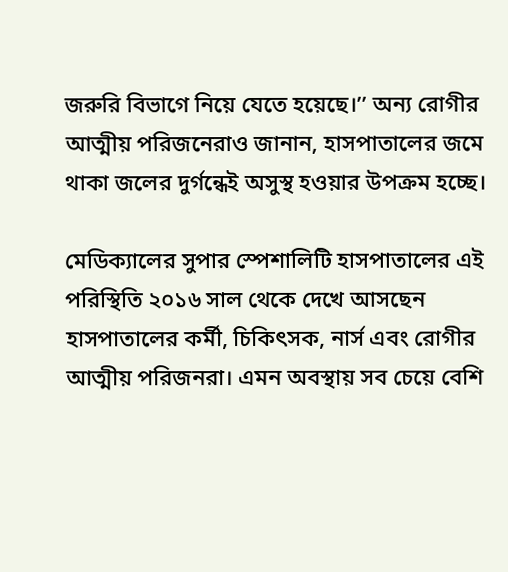জরুরি বিভাগে নিয়ে যেতে হয়েছে।’’ অন্য রোগীর আত্মীয় পরিজনেরাও জানান, হাসপাতালের জমে থাকা জলের দুর্গন্ধেই অসুস্থ হওয়ার উপক্রম হচ্ছে।

মেডিক্যালের সুপার স্পেশালিটি হাসপাতালের এই পরিস্থিতি ২০১৬ সাল থেকে দেখে আসছেন হাসপাতালের কর্মী, চিকিৎসক, নার্স এবং রোগীর আত্মীয় পরিজনরা। এমন অবস্থায় সব চেয়ে বেশি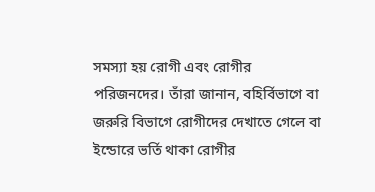সমস্যা হয় রোগী এবং রোগীর পরিজনদের। তাঁরা জানান, বহির্বিভাগে বা জরুরি বিভাগে রোগীদের দেখাতে গেলে বা ইন্ডোরে ভর্তি থাকা রোগীর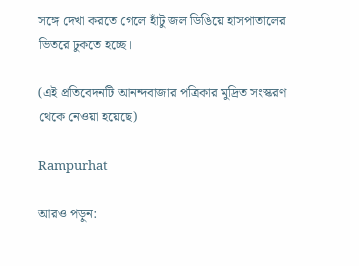সঙ্গে দেখা করতে গেলে হাঁটু জল ডিঙিয়ে হাসপাতালের ভিতরে ঢুকতে হচ্ছে।

(এই প্রতিবেদনটি আনন্দবাজার পত্রিকার মুদ্রিত সংস্করণ থেকে নেওয়া হয়েছে)

Rampurhat

আরও পড়ুন: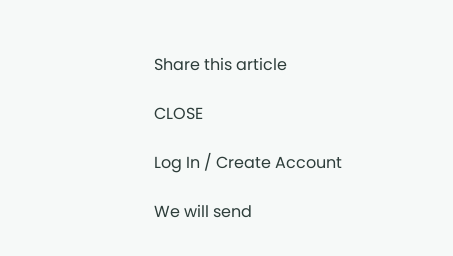Share this article

CLOSE

Log In / Create Account

We will send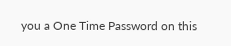you a One Time Password on this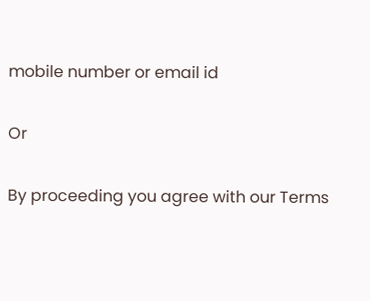mobile number or email id

Or

By proceeding you agree with our Terms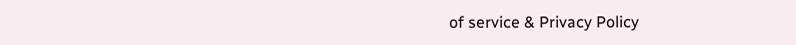of service & Privacy Policy